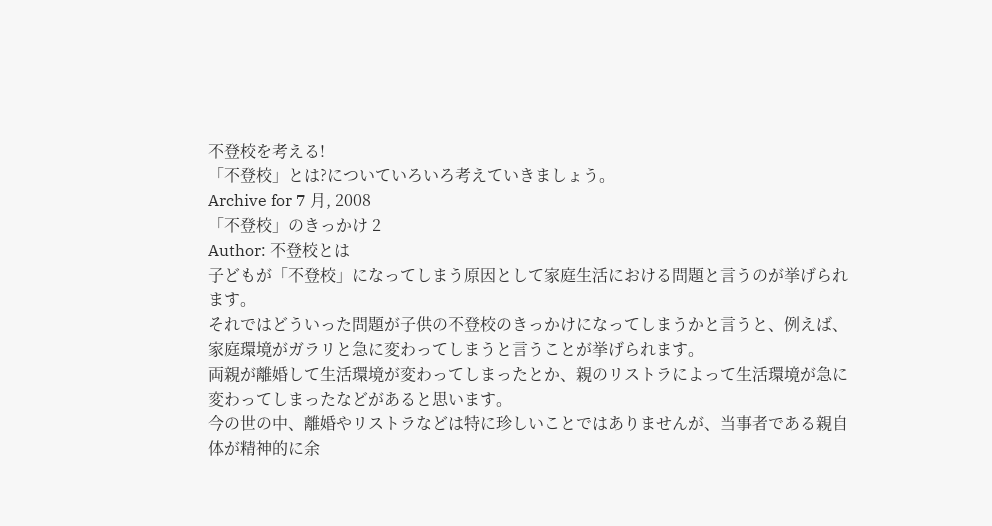不登校を考える!
「不登校」とは?についていろいろ考えていきましょう。
Archive for 7 月, 2008
「不登校」のきっかけ 2
Author: 不登校とは
子どもが「不登校」になってしまう原因として家庭生活における問題と言うのが挙げられます。
それではどういった問題が子供の不登校のきっかけになってしまうかと言うと、例えば、家庭環境がガラリと急に変わってしまうと言うことが挙げられます。
両親が離婚して生活環境が変わってしまったとか、親のリストラによって生活環境が急に変わってしまったなどがあると思います。
今の世の中、離婚やリストラなどは特に珍しいことではありませんが、当事者である親自体が精神的に余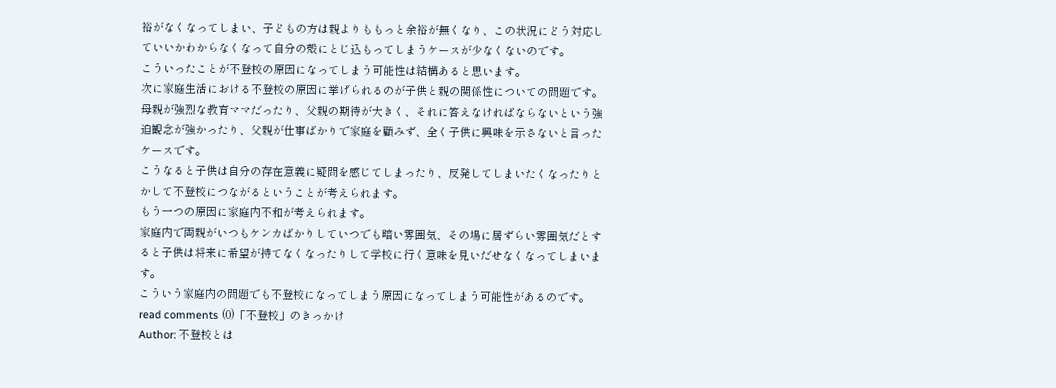裕がなくなってしまい、子どもの方は親よりももっと余裕が無くなり、この状況にどう対応していいかわからなくなって自分の殻にとじ込もってしまうケースが少なくないのです。
こういったことが不登校の原因になってしまう可能性は結構あると思います。
次に家庭生活における不登校の原因に挙げられるのが子供と親の関係性についての問題です。
母親が強烈な教育ママだったり、父親の期待が大きく、それに答えなければならないという強迫観念が強かったり、父親が仕事ばかりで家庭を顧みず、全く子供に興味を示さないと言ったケースです。
こうなると子供は自分の存在意義に疑問を感じてしまったり、反発してしまいたくなったりとかして不登校につながるということが考えられます。
もう一つの原因に家庭内不和が考えられます。
家庭内で両親がいつもケンカばかりしていつでも暗い雰囲気、その場に居ずらい雰囲気だとすると子供は将来に希望が持てなくなったりして学校に行く意味を見いだせなくなってしまいます。
こういう家庭内の問題でも不登校になってしまう原因になってしまう可能性があるのです。
read comments (0)「不登校」のきっかけ
Author: 不登校とは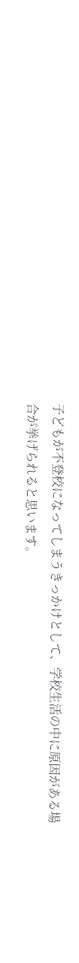子どもが不登校になってしまうきっかけとして、学校生活の中に原因がある場合が挙げられると思います。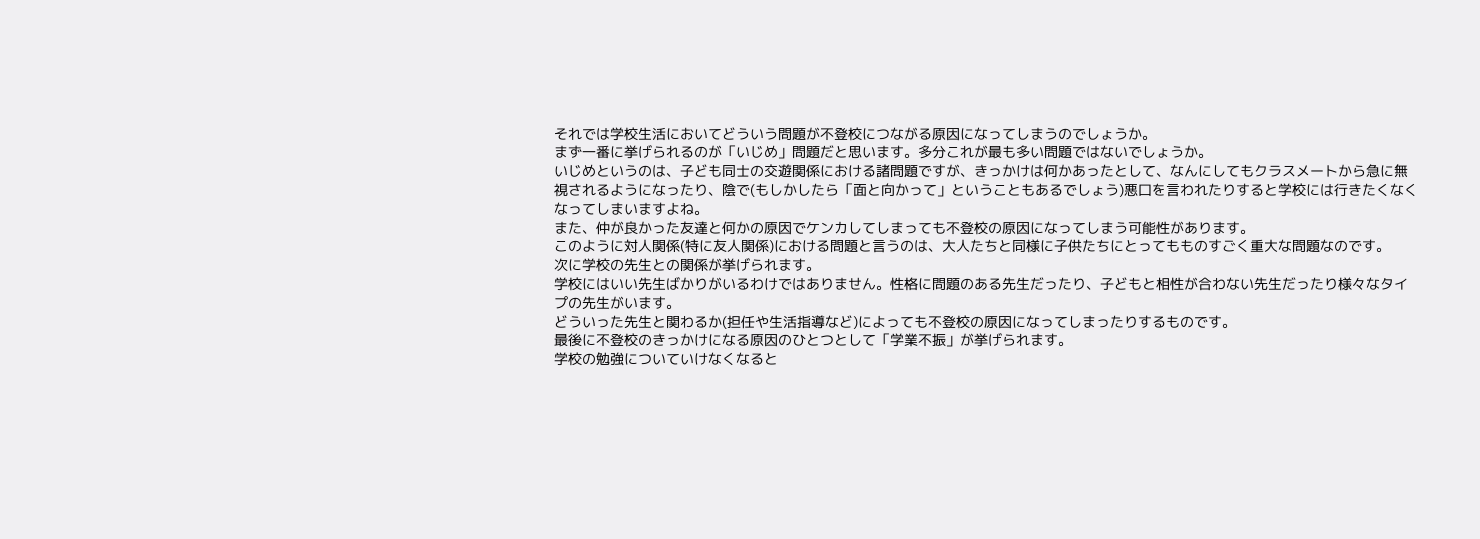それでは学校生活においてどういう問題が不登校につながる原因になってしまうのでしょうか。
まず一番に挙げられるのが「いじめ」問題だと思います。多分これが最も多い問題ではないでしょうか。
いじめというのは、子ども同士の交遊関係における諸問題ですが、きっかけは何かあったとして、なんにしてもクラスメートから急に無視されるようになったり、陰で(もしかしたら「面と向かって」ということもあるでしょう)悪口を言われたりすると学校には行きたくなくなってしまいますよね。
また、仲が良かった友達と何かの原因でケンカしてしまっても不登校の原因になってしまう可能性があります。
このように対人関係(特に友人関係)における問題と言うのは、大人たちと同様に子供たちにとってもものすごく重大な問題なのです。
次に学校の先生との関係が挙げられます。
学校にはいい先生ばかりがいるわけではありません。性格に問題のある先生だったり、子どもと相性が合わない先生だったり様々なタイプの先生がいます。
どういった先生と関わるか(担任や生活指導など)によっても不登校の原因になってしまったりするものです。
最後に不登校のきっかけになる原因のひとつとして「学業不振」が挙げられます。
学校の勉強についていけなくなると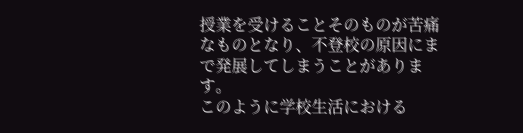授業を受けることそのものが苦痛なものとなり、不登校の原因にまで発展してしまうことがあります。
このように学校生活における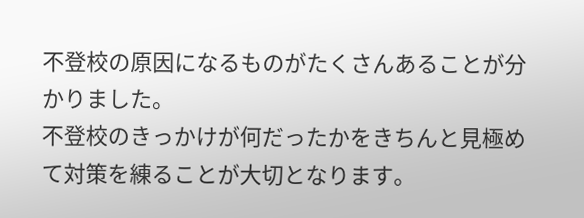不登校の原因になるものがたくさんあることが分かりました。
不登校のきっかけが何だったかをきちんと見極めて対策を練ることが大切となります。